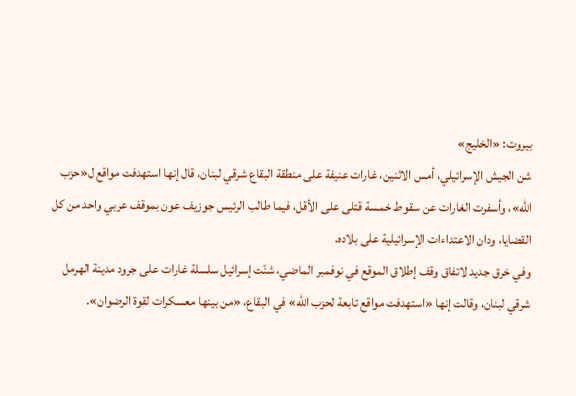بيروت: «الخليج»
شن الجيش الإسرائيلي، أمس الاثنين، غارات عنيفة على منطقة البقاع شرقي لبنان، قال إنها استهدفت مواقع ل«حزب الله»، وأسفرت الغارات عن سقوط خمسة قتلى على الأقل، فيما طالب الرئيس جوزيف عون بموقف عربي واحد من كل القضايا، ودان الاعتداءات الإسرائيلية على بلاده.
وفي خرق جديد لاتفاق وقف إطلاق الموقع في نوفمبر الماضي، شنّت إسرائيل سلسلة غارات على جرود مدينة الهرمل شرقي لبنان، وقالت إنها «استهدفت مواقع تابعة لحزب الله» في البقاع، «من بينها معسكرات لقوة الرضوان».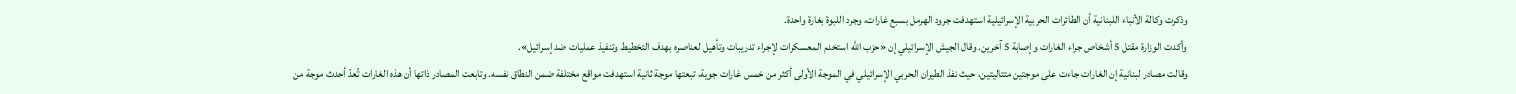وذكرت وكالة الأنباء اللبنانية أن الطائرات الحربية الإسرائيلية استهدفت جرود الهرمل بسبع غارات، وجرد اللبوة بغارة واحدة.
وأكدت الوزارة مقتل 5 أشخاص جراء الغارات وإصابة 5 آخرين. وقال الجيش الإسرائيلي إن «حزب الله استخدم المعسكرات لإجراء تدريبات وتأهيل لعناصره بهدف التخطيط وتنفيذ عمليات ضد إسرائيل».
وقالت مصادر لبنانية إن الغارات جاءت على موجتين متتاليتين، حيث نفذ الطيران الحربي الإسرائيلي في الموجة الأولى أكثر من خمس غارات جوية، تبعتها موجة ثانية استهدفت مواقع مختلفة ضمن النطاق نفسه. وتابعت المصادر ذاتها أن هذه الغارات تُعدّ أحدث موجة من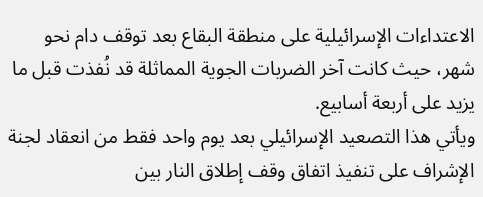الاعتداءات الإسرائيلية على منطقة البقاع بعد توقف دام نحو شهر، حيث كانت آخر الضربات الجوية المماثلة قد نُفذت قبل ما يزيد على أربعة أسابيع.
ويأتي هذا التصعيد الإسرائيلي بعد يوم واحد فقط من انعقاد لجنة الإشراف على تنفيذ اتفاق وقف إطلاق النار بين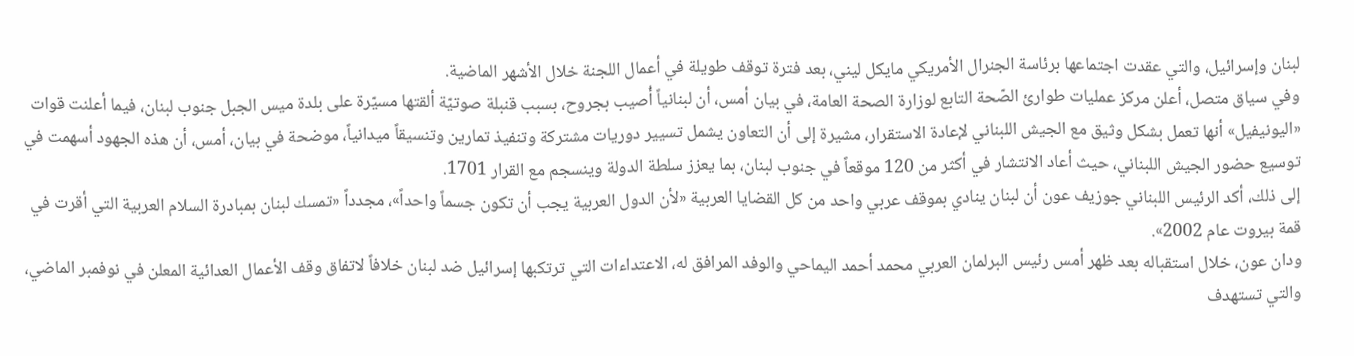لبنان وإسرائيل، والتي عقدت اجتماعها برئاسة الجنرال الأمريكي مايكل ليني، بعد فترة توقف طويلة في أعمال اللجنة خلال الأشهر الماضية.
وفي سياق متصل، أعلن مركز عمليات طوارئ الصّحة التابع لوزارة الصحة العامة، في بيان أمس، أن لبنانياً أُصيب بجروح، بسبب قنبلة صوتيّة ألقتها مسيّرة على بلدة ميس الجبل جنوب لبنان، فيما أعلنت قوات «اليونيفيل» أنها تعمل بشكل وثيق مع الجيش اللبناني لإعادة الاستقرار، مشيرة إلى أن التعاون يشمل تسيير دوريات مشتركة وتنفيذ تمارين وتنسيقاً ميدانياً، موضحة في بيان، أمس، أن هذه الجهود أسهمت في توسيع حضور الجيش اللبناني، حيث أعاد الانتشار في أكثر من 120 موقعاً في جنوب لبنان، بما يعزز سلطة الدولة وينسجم مع القرار 1701.
إلى ذلك، أكد الرئيس اللبناني جوزيف عون أن لبنان ينادي بموقف عربي واحد من كل القضايا العربية «لأن الدول العربية يجب أن تكون جسماً واحداً»، مجدداً «تمسك لبنان بمبادرة السلام العربية التي أقرت في قمة بيروت عام 2002».
ودان عون، خلال استقباله بعد ظهر أمس رئيس البرلمان العربي محمد أحمد اليماحي والوفد المرافق له، الاعتداءات التي ترتكبها إسرائيل ضد لبنان خلافاً لاتفاق وقف الأعمال العدائية المعلن في نوفمبر الماضي، والتي تستهدف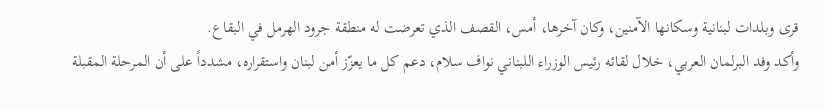قرى وبلدات لبنانية وسكانها الآمنين، وكان آخرها، أمس، القصف الذي تعرضت له منطقة جرود الهرمل في البقاع.
وأكد وفد البرلمان العربي، خلال لقائه رئيس الوزراء اللبناني نواف سلام، دعم كل ما يعزّز أمن لبنان واستقراره، مشدداً على أن المرحلة المقبلة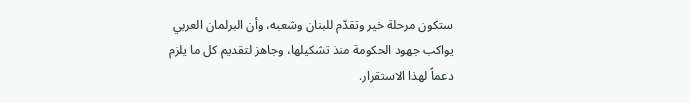ستكون مرحلة خير وتقدّم للبنان وشعبه، وأن البرلمان العربي يواكب جهود الحكومة منذ تشكيلها، وجاهز لتقديم كل ما يلزم دعماً لهذا الاستقرار.